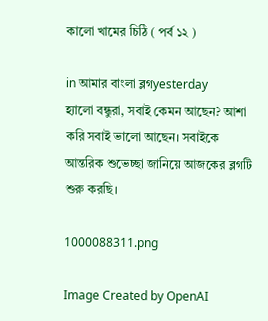কালো খামের চিঠি ( পর্ব ১২ )

in আমার বাংলা ব্লগyesterday
হ্যালো বন্ধুরা, সবাই কেমন আছেন? আশা করি সবাই ভালো আছেন। সবাইকে আন্তরিক শুভেচ্ছা জানিয়ে আজকের ব্লগটি শুরু করছি।

1000088311.png

Image Created by OpenAI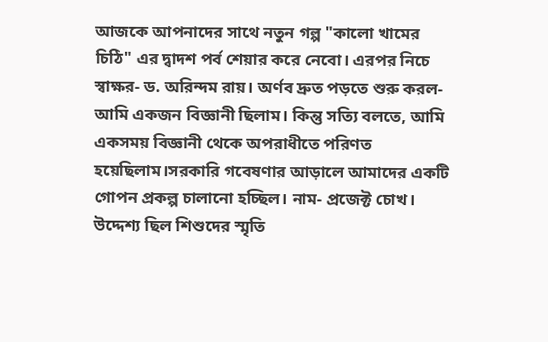আজকে আপনাদের সাথে নতুন গল্প "কালো খামের চিঠি" এর দ্বাদশ পর্ব শেয়ার করে নেবো। এরপর নিচে স্বাক্ষর- ড. অরিন্দম রায়। অর্ণব দ্রুত পড়তে শুরু করল- আমি একজন বিজ্ঞানী ছিলাম। কিন্তু সত্যি বলতে, আমি একসময় বিজ্ঞানী থেকে অপরাধীতে পরিণত হয়েছিলাম।সরকারি গবেষণার আড়ালে আমাদের একটি গোপন প্রকল্প চালানো হচ্ছিল। নাম- প্রজেক্ট চোখ। উদ্দেশ্য ছিল শিশুদের স্মৃতি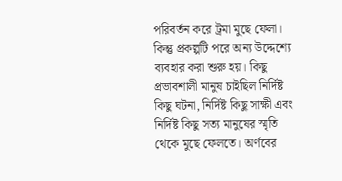পরিবর্তন করে ট্রমা মুছে ফেলা। কিন্তু প্রকল্পটি পরে অন্য উদ্দেশ্যে ব্যবহার করা শুরু হয়। কিছু প্রভাবশালী মানুষ চাইছিল নির্দিষ্ট কিছু ঘটনা, নির্দিষ্ট কিছু সাক্ষী এবং নির্দিষ্ট কিছু সত্য মানুষের স্মৃতি থেকে মুছে ফেলতে। অর্ণবের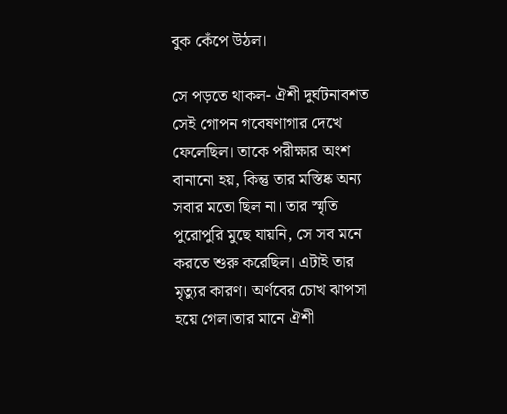বুক কেঁপে উঠল।

সে পড়তে থাকল- ঐশী দুর্ঘটনাবশত সেই গোপন গবেষণাগার দেখে ফেলেছিল। তাকে পরীক্ষার অংশ বানানো হয়, কিন্তু তার মস্তিষ্ক অন্য সবার মতো ছিল না। তার স্মৃতি পুরোপুরি মুছে যায়নি, সে সব মনে করতে শুরু করেছিল। এটাই তার মৃত্যুর কারণ। অর্ণবের চোখ ঝাপসা হয়ে গেল।তার মানে ঐশী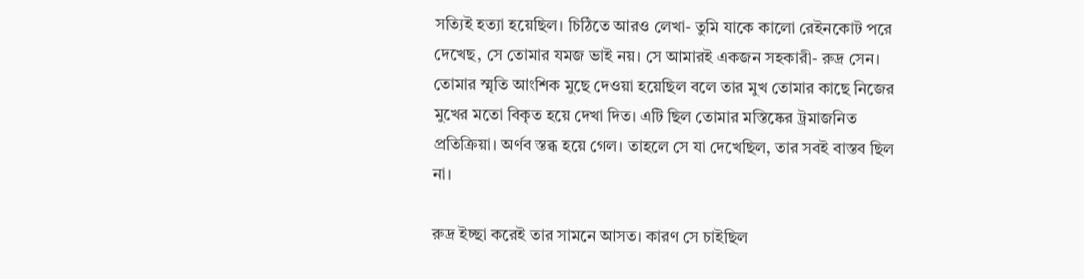সত্যিই হত্যা হয়েছিল। চিঠিতে আরও লেখা- তুমি যাকে কালো রেইনকোট পরে দেখেছ, সে তোমার যমজ ভাই নয়। সে আমারই একজন সহকারী- রুদ্র সেন। তোমার স্মৃতি আংশিক মুছে দেওয়া হয়েছিল বলে তার মুখ তোমার কাছে নিজের মুখের মতো বিকৃত হয়ে দেখা দিত। এটি ছিল তোমার মস্তিষ্কের ট্রমাজনিত প্রতিক্রিয়া। অর্ণব স্তব্ধ হয়ে গেল। তাহলে সে যা দেখেছিল, তার সবই বাস্তব ছিল না।

রুদ্র ইচ্ছা করেই তার সামনে আসত। কারণ সে চাইছিল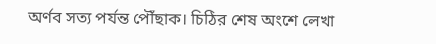অর্ণব সত্য পর্যন্ত পৌঁছাক। চিঠির শেষ অংশে লেখা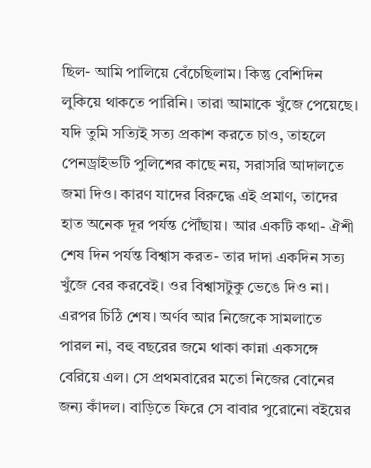ছিল- আমি পালিয়ে বেঁচেছিলাম। কিন্তু বেশিদিন লুকিয়ে থাকতে পারিনি। তারা আমাকে খুঁজে পেয়েছে। যদি তুমি সত্যিই সত্য প্রকাশ করতে চাও, তাহলে পেনড্রাইভটি পুলিশের কাছে নয়, সরাসরি আদালতে জমা দিও। কারণ যাদের বিরুদ্ধে এই প্রমাণ, তাদের হাত অনেক দূর পর্যন্ত পৌঁছায়। আর একটি কথা- ঐশী শেষ দিন পর্যন্ত বিশ্বাস করত- তার দাদা একদিন সত্য খুঁজে বের করবেই। ওর বিশ্বাসটুকু ভেঙে দিও না। এরপর চিঠি শেষ। অর্ণব আর নিজেকে সামলাতে পারল না, বহু বছরের জমে থাকা কান্না একসঙ্গে বেরিয়ে এল। সে প্রথমবারের মতো নিজের বোনের জন্য কাঁদল। বাড়িতে ফিরে সে বাবার পুরোনো বইয়ের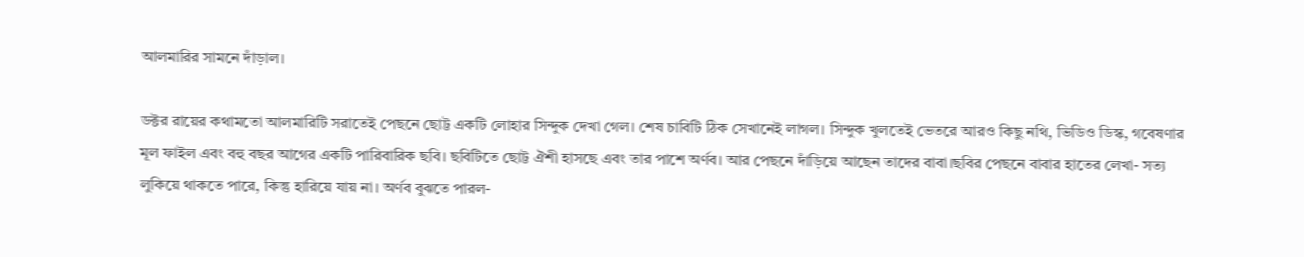আলমারির সামনে দাঁড়াল।

ডক্টর রায়ের কথামতো আলমারিটি সরাতেই পেছনে ছোট্ট একটি লোহার সিন্দুক দেখা গেল। শেষ চাবিটি ঠিক সেখানেই লাগল। সিন্দুক খুলতেই ভেতরে আরও কিছু নথি, ভিডিও ডিস্ক, গবেষণার মূল ফাইল এবং বহু বছর আগের একটি পারিবারিক ছবি। ছবিটিতে ছোট্ট ঐশী হাসছে এবং তার পাশে অর্ণব। আর পেছনে দাঁড়িয়ে আছেন তাদের বাবা।ছবির পেছনে বাবার হাতের লেখা- সত্য লুকিয়ে থাকতে পারে, কিন্তু হারিয়ে যায় না। অর্ণব বুঝতে পারল-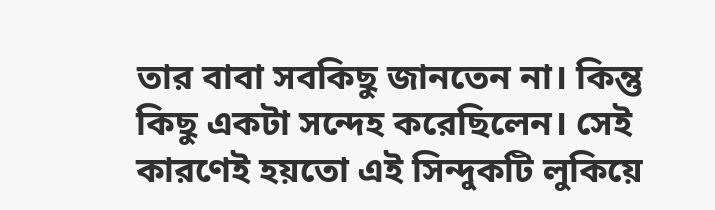তার বাবা সবকিছু জানতেন না। কিন্তু কিছু একটা সন্দেহ করেছিলেন। সেই কারণেই হয়তো এই সিন্দুকটি লুকিয়ে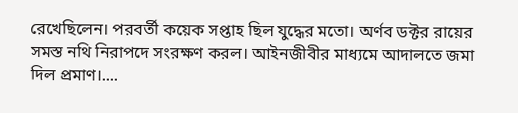রেখেছিলেন। পরবর্তী কয়েক সপ্তাহ ছিল যুদ্ধের মতো। অর্ণব ডক্টর রায়ের সমস্ত নথি নিরাপদে সংরক্ষণ করল। আইনজীবীর মাধ্যমে আদালতে জমা দিল প্রমাণ।....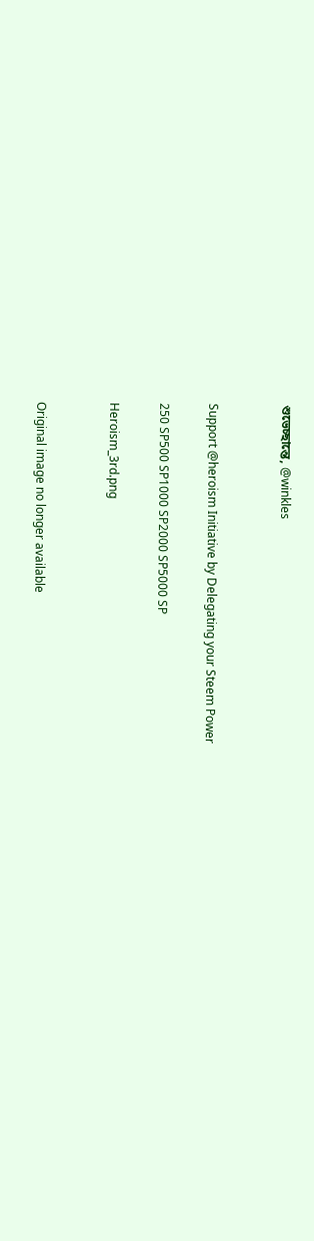শুভেচ্ছান্তে, @winkles


Support @heroism Initiative by Delegating your Steem Power

250 SP500 SP1000 SP2000 SP5000 SP

Heroism_3rd.png


Original image no longer available